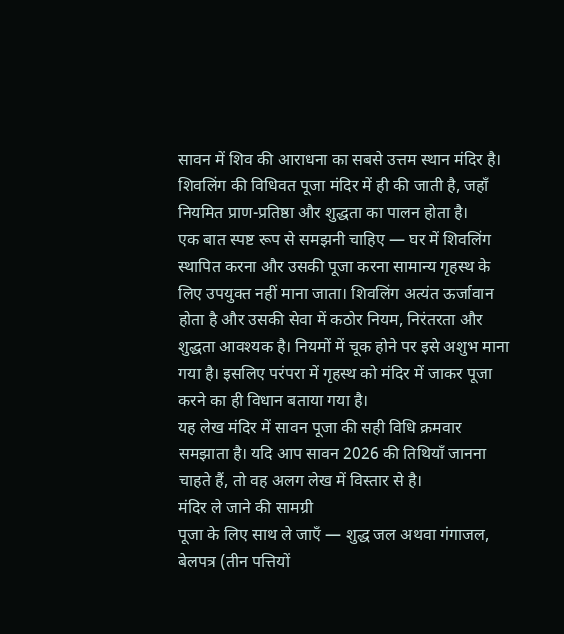सावन में शिव की आराधना का सबसे उत्तम स्थान मंदिर है। शिवलिंग की विधिवत पूजा मंदिर में ही की जाती है, जहाँ नियमित प्राण-प्रतिष्ठा और शुद्धता का पालन होता है।
एक बात स्पष्ट रूप से समझनी चाहिए — घर में शिवलिंग स्थापित करना और उसकी पूजा करना सामान्य गृहस्थ के लिए उपयुक्त नहीं माना जाता। शिवलिंग अत्यंत ऊर्जावान होता है और उसकी सेवा में कठोर नियम, निरंतरता और शुद्धता आवश्यक है। नियमों में चूक होने पर इसे अशुभ माना गया है। इसलिए परंपरा में गृहस्थ को मंदिर में जाकर पूजा करने का ही विधान बताया गया है।
यह लेख मंदिर में सावन पूजा की सही विधि क्रमवार समझाता है। यदि आप सावन 2026 की तिथियाँ जानना चाहते हैं, तो वह अलग लेख में विस्तार से है।
मंदिर ले जाने की सामग्री
पूजा के लिए साथ ले जाएँ — शुद्ध जल अथवा गंगाजल, बेलपत्र (तीन पत्तियों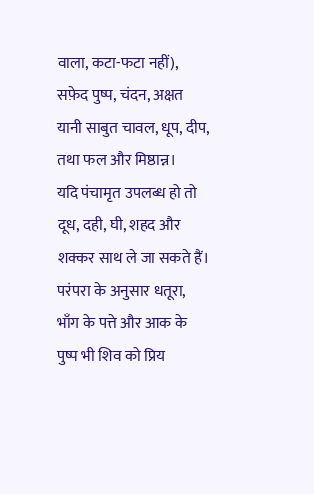वाला, कटा-फटा नहीं), सफ़ेद पुष्प, चंदन, अक्षत यानी साबुत चावल, धूप, दीप, तथा फल और मिष्ठान्न।
यदि पंचामृत उपलब्ध हो तो दूध, दही, घी, शहद और शक्कर साथ ले जा सकते हैं। परंपरा के अनुसार धतूरा, भाँग के पत्ते और आक के पुष्प भी शिव को प्रिय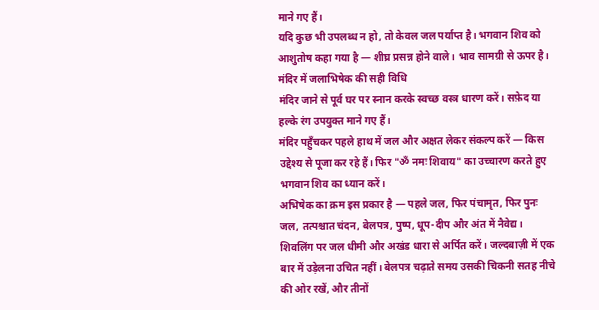माने गए हैं।
यदि कुछ भी उपलब्ध न हो, तो केवल जल पर्याप्त है। भगवान शिव को आशुतोष कहा गया है — शीघ्र प्रसन्न होने वाले। भाव सामग्री से ऊपर है।
मंदिर में जलाभिषेक की सही विधि
मंदिर जाने से पूर्व घर पर स्नान करके स्वच्छ वस्त्र धारण करें। सफ़ेद या हल्के रंग उपयुक्त माने गए हैं।
मंदिर पहुँचकर पहले हाथ में जल और अक्षत लेकर संकल्प करें — किस उद्देश्य से पूजा कर रहे हैं। फिर "ॐ नमः शिवाय" का उच्चारण करते हुए भगवान शिव का ध्यान करें।
अभिषेक का क्रम इस प्रकार है — पहले जल, फिर पंचामृत, फिर पुनः जल, तत्पश्चात चंदन, बेलपत्र, पुष्प, धूप-दीप और अंत में नैवेद्य।
शिवलिंग पर जल धीमी और अखंड धारा से अर्पित करें। जल्दबाज़ी में एक बार में उड़ेलना उचित नहीं। बेलपत्र चढ़ाते समय उसकी चिकनी सतह नीचे की ओर रखें, और तीनों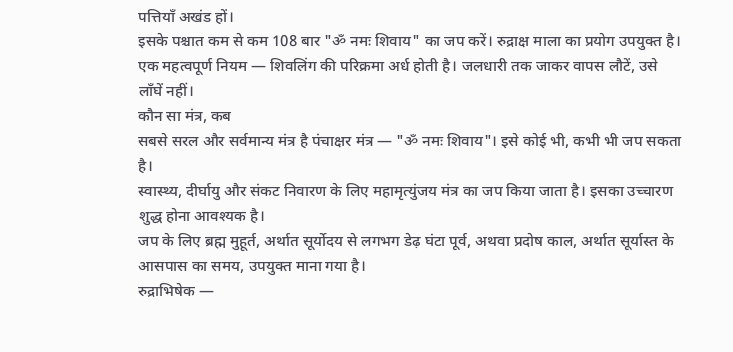पत्तियाँ अखंड हों।
इसके पश्चात कम से कम 108 बार "ॐ नमः शिवाय" का जप करें। रुद्राक्ष माला का प्रयोग उपयुक्त है।
एक महत्वपूर्ण नियम — शिवलिंग की परिक्रमा अर्ध होती है। जलधारी तक जाकर वापस लौटें, उसे लाँघें नहीं।
कौन सा मंत्र, कब
सबसे सरल और सर्वमान्य मंत्र है पंचाक्षर मंत्र — "ॐ नमः शिवाय"। इसे कोई भी, कभी भी जप सकता है।
स्वास्थ्य, दीर्घायु और संकट निवारण के लिए महामृत्युंजय मंत्र का जप किया जाता है। इसका उच्चारण शुद्ध होना आवश्यक है।
जप के लिए ब्रह्म मुहूर्त, अर्थात सूर्योदय से लगभग डेढ़ घंटा पूर्व, अथवा प्रदोष काल, अर्थात सूर्यास्त के आसपास का समय, उपयुक्त माना गया है।
रुद्राभिषेक —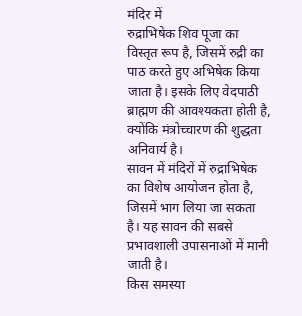मंदिर में
रुद्राभिषेक शिव पूजा का विस्तृत रूप है, जिसमें रुद्री का पाठ करते हुए अभिषेक किया जाता है। इसके लिए वेदपाठी ब्राह्मण की आवश्यकता होती है, क्योंकि मंत्रोच्चारण की शुद्धता अनिवार्य है।
सावन में मंदिरों में रुद्राभिषेक का विशेष आयोजन होता है, जिसमें भाग लिया जा सकता है। यह सावन की सबसे प्रभावशाली उपासनाओं में मानी जाती है।
किस समस्या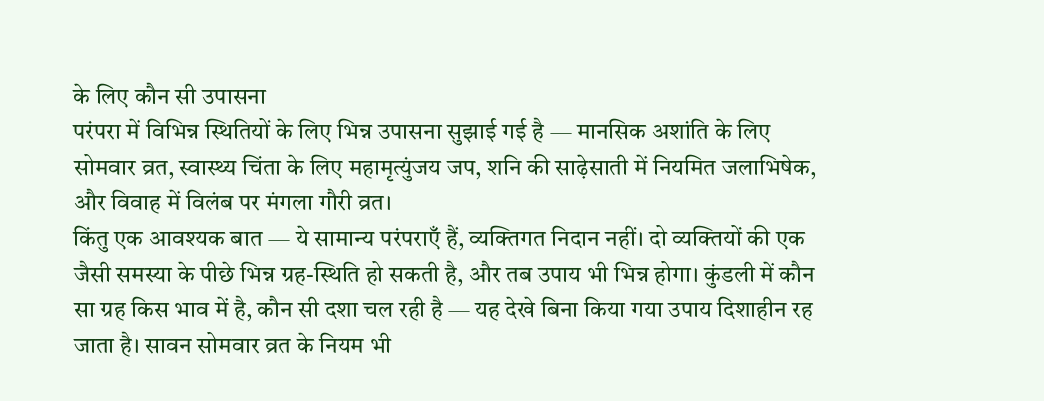के लिए कौन सी उपासना
परंपरा में विभिन्न स्थितियों के लिए भिन्न उपासना सुझाई गई है — मानसिक अशांति के लिए सोमवार व्रत, स्वास्थ्य चिंता के लिए महामृत्युंजय जप, शनि की साढ़ेसाती में नियमित जलाभिषेक, और विवाह में विलंब पर मंगला गौरी व्रत।
किंतु एक आवश्यक बात — ये सामान्य परंपराएँ हैं, व्यक्तिगत निदान नहीं। दो व्यक्तियों की एक जैसी समस्या के पीछे भिन्न ग्रह-स्थिति हो सकती है, और तब उपाय भी भिन्न होगा। कुंडली में कौन सा ग्रह किस भाव में है, कौन सी दशा चल रही है — यह देखे बिना किया गया उपाय दिशाहीन रह जाता है। सावन सोमवार व्रत के नियम भी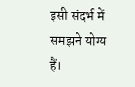इसी संदर्भ में समझने योग्य हैं।